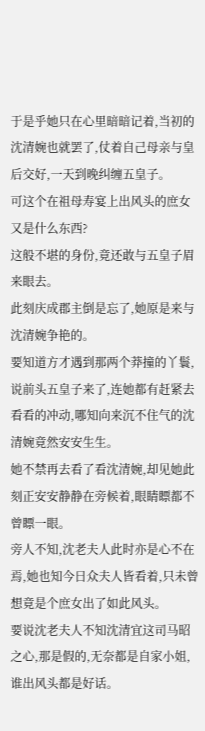于是乎她只在心里暗暗记着,当初的沈清婉也就罢了,仗着自己母亲与皇后交好,一天到晚纠缠五皇子。
可这个在祖母寿宴上出风头的庶女又是什么东西?
这般不堪的身份,竟还敢与五皇子眉来眼去。
此刻庆成郡主倒是忘了,她原是来与沈清婉争艳的。
要知道方才遇到那两个莽撞的丫鬟,说前头五皇子来了,连她都有赶紧去看看的冲动,哪知向来沉不住气的沈清婉竟然安安生生。
她不禁再去看了看沈清婉,却见她此刻正安安静静在旁候着,眼睛瞟都不曾瞟一眼。
旁人不知,沈老夫人此时亦是心不在焉,她也知今日众夫人皆看着,只未曾想竟是个庶女出了如此风头。
要说沈老夫人不知沈清宜这司马昭之心,那是假的,无奈都是自家小姐,谁出风头都是好话。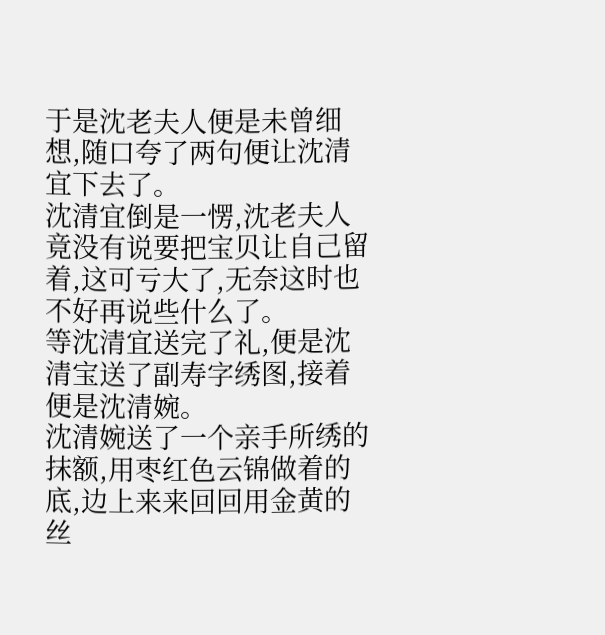于是沈老夫人便是未曾细想,随口夸了两句便让沈清宜下去了。
沈清宜倒是一愣,沈老夫人竟没有说要把宝贝让自己留着,这可亏大了,无奈这时也不好再说些什么了。
等沈清宜送完了礼,便是沈清宝送了副寿字绣图,接着便是沈清婉。
沈清婉送了一个亲手所绣的抹额,用枣红色云锦做着的底,边上来来回回用金黄的丝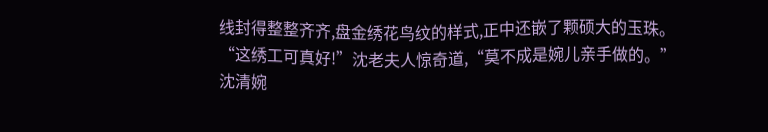线封得整整齐齐,盘金绣花鸟纹的样式,正中还嵌了颗硕大的玉珠。
“这绣工可真好!”沈老夫人惊奇道,“莫不成是婉儿亲手做的。”
沈清婉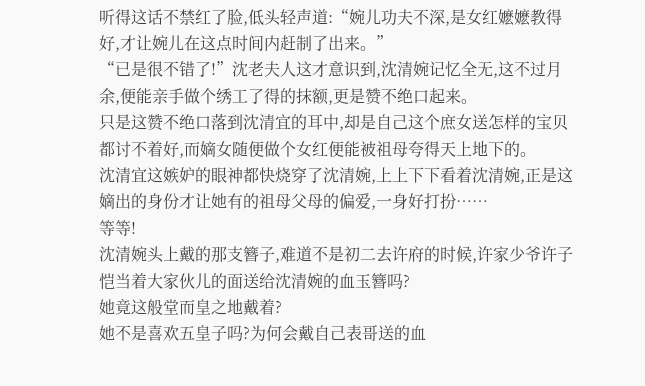听得这话不禁红了脸,低头轻声道:“婉儿功夫不深,是女红嬷嬷教得好,才让婉儿在这点时间内赶制了出来。”
“已是很不错了!”沈老夫人这才意识到,沈清婉记忆全无,这不过月余,便能亲手做个绣工了得的抹额,更是赞不绝口起来。
只是这赞不绝口落到沈清宜的耳中,却是自己这个庶女送怎样的宝贝都讨不着好,而嫡女随便做个女红便能被祖母夸得天上地下的。
沈清宜这嫉妒的眼神都快烧穿了沈清婉,上上下下看着沈清婉,正是这嫡出的身份才让她有的祖母父母的偏爱,一身好打扮……
等等!
沈清婉头上戴的那支簪子,难道不是初二去许府的时候,许家少爷许子恺当着大家伙儿的面送给沈清婉的血玉簪吗?
她竟这般堂而皇之地戴着?
她不是喜欢五皇子吗?为何会戴自己表哥送的血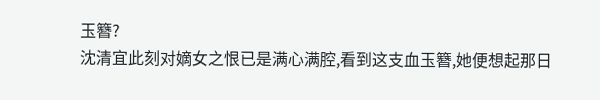玉簪?
沈清宜此刻对嫡女之恨已是满心满腔,看到这支血玉簪,她便想起那日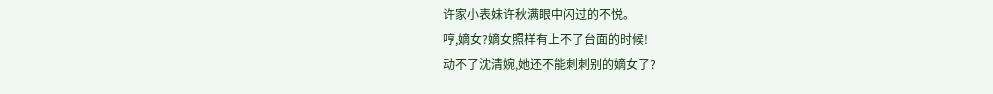许家小表妹许秋满眼中闪过的不悦。
哼,嫡女?嫡女照样有上不了台面的时候!
动不了沈清婉,她还不能刺刺别的嫡女了?